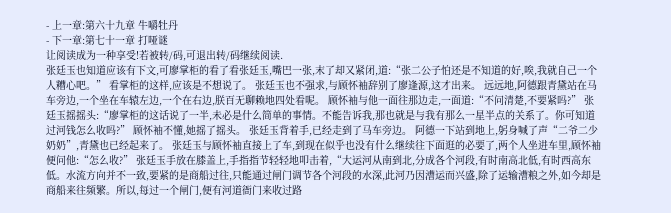- 上一章:第六十九章 牛嚼牡丹
- 下一章:第七十一章 打哑谜
让阅读成为一种享受!若被转/码,可退出转/码继续阅读.
张廷玉也知道应该有下文,可廖掌柜的看了看张廷玉,嘴巴一张,末了却又紧闭,道:“张二公子怕还是不知道的好,唉,我就自己一个人糟心吧。” 看掌柜的这样,应该是不想说了。 张廷玉也不强求,与顾怀袖辞别了廖逢源,这才出来。 远远地,阿德跟青黛站在马车旁边,一个坐在车辕左边,一个在右边,朕百无聊赖地四处看呢。 顾怀袖与他一面往那边走,一面道:“不问清楚,不要紧吗?” 张廷玉摇摇头:“廖掌柜的这话说了一半,未必是什么简单的事情。不能告诉我,那也就是与我有那么一星半点的关系了。你可知道过河钱怎么收吗?” 顾怀袖不懂,她摇了摇头。 张廷玉背着手,已经走到了马车旁边。 阿德一下站到地上,躬身喊了声“二爷二少奶奶”,青黛也已经起来了。 张廷玉与顾怀袖直接上了车,到现在似乎也没有什么继续往下面逛的必要了,两个人坐进车里,顾怀袖便问他:“怎么收?” 张廷玉手放在膝盖上,手指指节轻轻地叩击着,“大运河从南到北,分成各个河段,有时南高北低,有时西高东低。水流方向并不一致,要紧的是商船过往,只能通过闸门调节各个河段的水深,此河乃因漕运而兴盛,除了运输漕粮之外,如今却是商船来往频繁。所以,每过一个闸门,便有河道衙门来收过路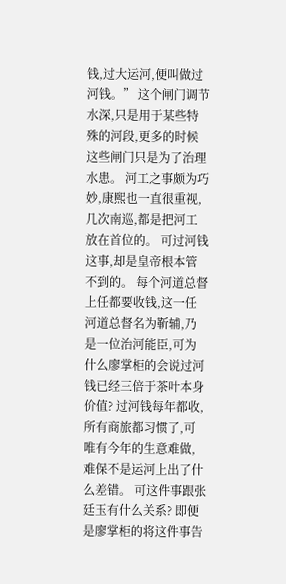钱,过大运河,便叫做过河钱。” 这个闸门调节水深,只是用于某些特殊的河段,更多的时候这些闸门只是为了治理水患。 河工之事颇为巧妙,康熙也一直很重视,几次南巡,都是把河工放在首位的。 可过河钱这事,却是皇帝根本管不到的。 每个河道总督上任都要收钱,这一任河道总督名为靳辅,乃是一位治河能臣,可为什么廖掌柜的会说过河钱已经三倍于茶叶本身价值? 过河钱每年都收,所有商旅都习惯了,可唯有今年的生意难做,难保不是运河上出了什么差错。 可这件事跟张廷玉有什么关系? 即便是廖掌柜的将这件事告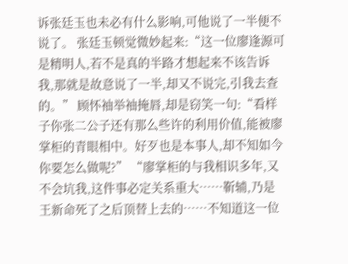诉张廷玉也未必有什么影响,可他说了一半便不说了。 张廷玉顿觉微妙起来:“这一位廖逢源可是精明人,若不是真的半路才想起来不该告诉我,那就是故意说了一半,却又不说完,引我去查的。” 顾怀袖举袖掩唇,却是窃笑一句:“看样子你张二公子还有那么些许的利用价值,能被廖掌柜的青眼相中。好歹也是本事人,却不知如今你要怎么做呢?” “廖掌柜的与我相识多年,又不会坑我,这件事必定关系重大……靳辅,乃是王新命死了之后顶替上去的……不知道这一位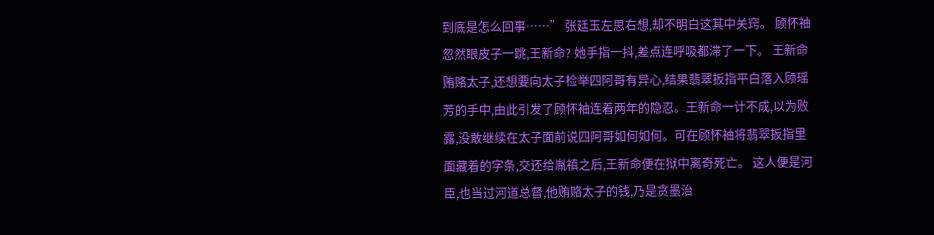到底是怎么回事……” 张廷玉左思右想,却不明白这其中关窍。 顾怀袖忽然眼皮子一跳,王新命? 她手指一抖,差点连呼吸都滞了一下。 王新命贿赂太子,还想要向太子检举四阿哥有异心,结果翡翠扳指平白落入顾瑶芳的手中,由此引发了顾怀袖连着两年的隐忍。王新命一计不成,以为败露,没敢继续在太子面前说四阿哥如何如何。可在顾怀袖将翡翠扳指里面藏着的字条,交还给胤禛之后,王新命便在狱中离奇死亡。 这人便是河臣,也当过河道总督,他贿赂太子的钱,乃是贪墨治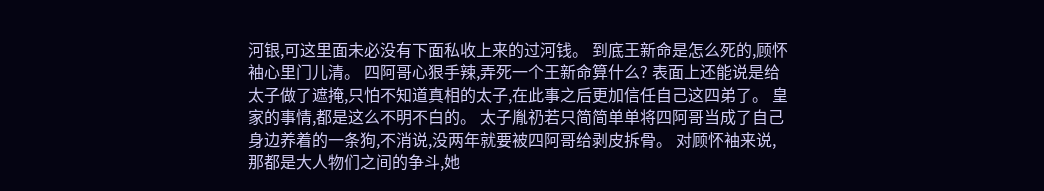河银,可这里面未必没有下面私收上来的过河钱。 到底王新命是怎么死的,顾怀袖心里门儿清。 四阿哥心狠手辣,弄死一个王新命算什么? 表面上还能说是给太子做了遮掩,只怕不知道真相的太子,在此事之后更加信任自己这四弟了。 皇家的事情,都是这么不明不白的。 太子胤礽若只简简单单将四阿哥当成了自己身边养着的一条狗,不消说,没两年就要被四阿哥给剥皮拆骨。 对顾怀袖来说,那都是大人物们之间的争斗,她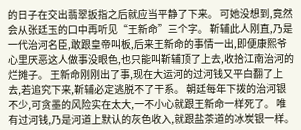的日子在交出翡翠扳指之后就应当平静了下来。 可她没想到,竟然会从张廷玉的口中再听见“王新命”三个字。 靳辅此人刚直,乃是一代治河名臣,敢跟皇帝叫板,后来王新命的事情一出,即便康熙爷心里厌恶这人做事没眼色,也只能叫靳辅顶了上去,收拾江南治河的烂摊子。 王新命刚刚出了事,现在大运河的过河钱又平白翻了上去,若追究下来,靳辅必定逃脱不了干系。 朝廷每年下拨的治河银不少,可贪墨的风险实在太大,一不小心就跟王新命一样死了。 唯有过河钱,乃是河道上默认的灰色收入,就跟盐茶道的冰炭银一样。